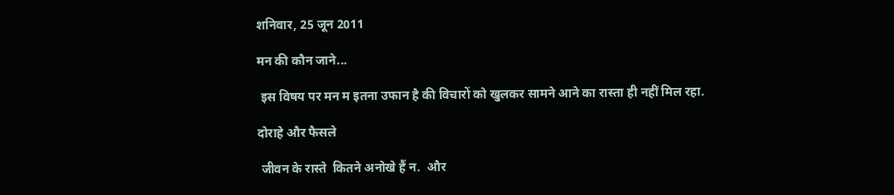शनिवार, 25 जून 2011

मन की कौन जाने...

 इस विषय पर मन म इतना उफान है की विचारों को खुलकर सामने आने का रास्ता ही नहीं मिल रहा.

दोराहे और फैसले

 जीवन के रास्ते  कितने अनोखे हैं न.  और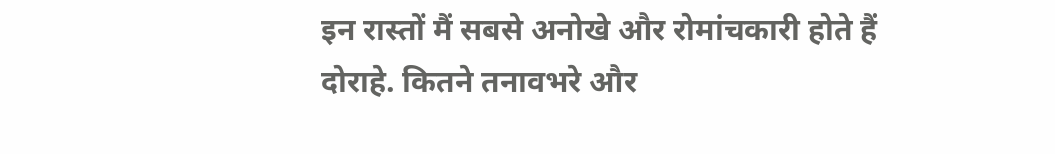इन रास्तों मैं सबसे अनोखे और रोमांचकारी होते हैं दोराहे. कितने तनावभरे और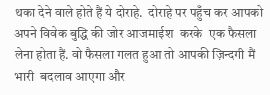थका देने वाले होते हैं ये दोराहे.  दोराहे पर पहुँच कर आपको अपने विवेक बुद्धि की जोर आजमाईश  करके  एक फैसला लेना होता हैं. वो फैसला गलत हुआ तो आपकी ज़िन्दगी मैं भारी  बदलाव आएगा और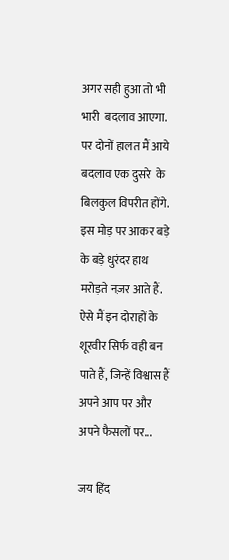अगर सही हुआ तो भी भारी  बदलाव आएगा. पर दोनों हालत मैं आये बदलाव एक दुसरे  के बिलकुल विपरीत होंगे. इस मोड़ पर आकर बड़े के बड़े धुरंदर हाथ मरोड़ते नज़र आते हैं. ऐसे मैं इन दोराहों के शूरवीर सिर्फ वही बन पाते हैं, जिन्हें विश्वास हैं अपने आप पर और अपने फैसलों पर...

जय हिंद